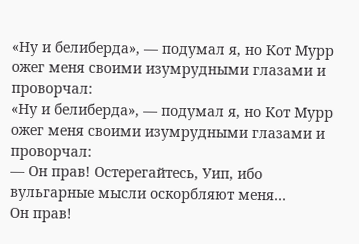«Ну и белиберда», — подумал я, но Кот Мурр ожег меня своими изумрудными глазами и проворчал:
«Ну и белиберда», — подумал я, но Кот Мурр ожег меня своими изумрудными глазами и проворчал:
— Он прав! Остерегайтесь, Уип, ибо вульгарные мысли оскорбляют меня…
Он прав!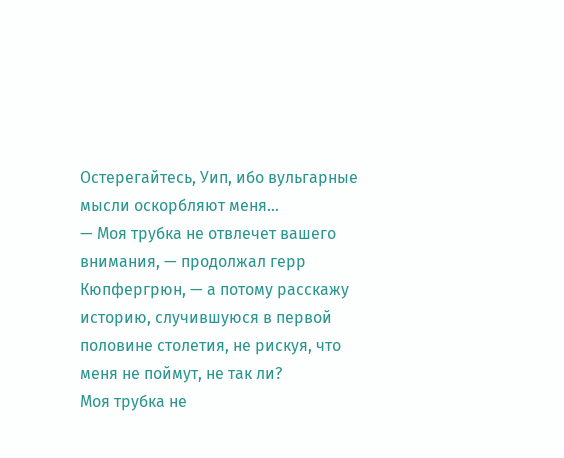Остерегайтесь, Уип, ибо вульгарные мысли оскорбляют меня…
— Моя трубка не отвлечет вашего внимания, — продолжал герр Кюпфергрюн, — а потому расскажу историю, случившуюся в первой половине столетия, не рискуя, что меня не поймут, не так ли?
Моя трубка не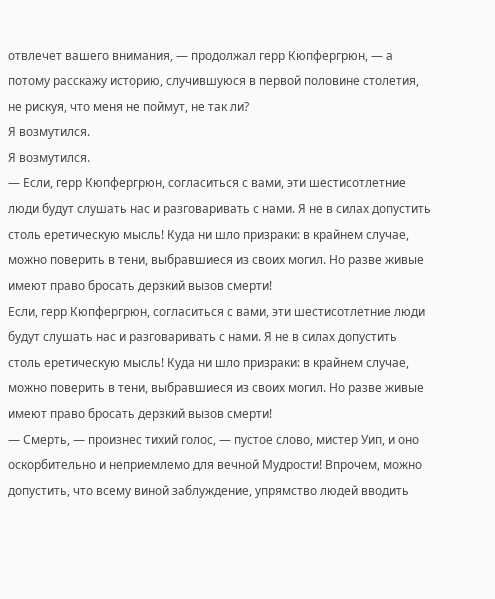отвлечет вашего внимания, — продолжал герр Кюпфергрюн, — а потому расскажу историю, случившуюся в первой половине столетия, не рискуя, что меня не поймут, не так ли?
Я возмутился.
Я возмутился.
— Если, герр Кюпфергрюн, согласиться с вами, эти шестисотлетние люди будут слушать нас и разговаривать с нами. Я не в силах допустить столь еретическую мысль! Куда ни шло призраки: в крайнем случае, можно поверить в тени, выбравшиеся из своих могил. Но разве живые имеют право бросать дерзкий вызов смерти!
Если, герр Кюпфергрюн, согласиться с вами, эти шестисотлетние люди будут слушать нас и разговаривать с нами. Я не в силах допустить столь еретическую мысль! Куда ни шло призраки: в крайнем случае, можно поверить в тени, выбравшиеся из своих могил. Но разве живые имеют право бросать дерзкий вызов смерти!
— Смерть, — произнес тихий голос, — пустое слово, мистер Уип, и оно оскорбительно и неприемлемо для вечной Мудрости! Впрочем, можно допустить, что всему виной заблуждение, упрямство людей вводить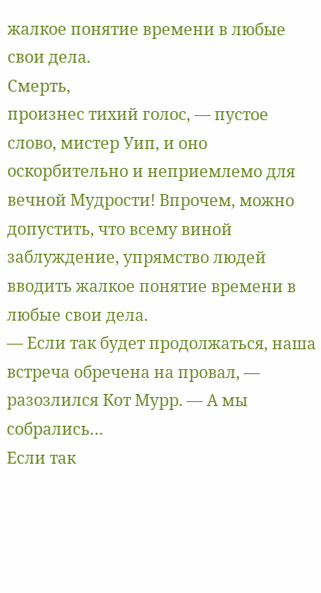жалкое понятие времени в любые свои дела.
Смерть,
произнес тихий голос, — пустое слово, мистер Уип, и оно оскорбительно и неприемлемо для вечной Мудрости! Впрочем, можно допустить, что всему виной заблуждение, упрямство людей вводить жалкое понятие времени в любые свои дела.
— Если так будет продолжаться, наша встреча обречена на провал, — разозлился Кот Мурр. — А мы собрались…
Если так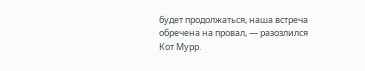будет продолжаться, наша встреча обречена на провал, — разозлился Кот Мурр.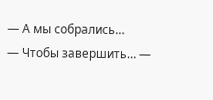— А мы собрались…
— Чтобы завершить… —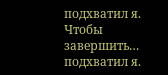подхватил я.
Чтобы завершить…
подхватил я.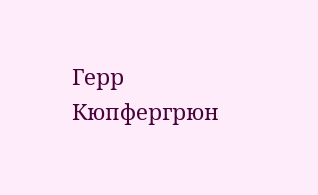Герр Кюпфергрюн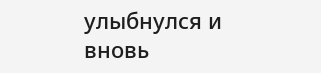улыбнулся и вновь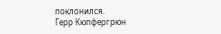поклонился.
Герр Кюпфергрюн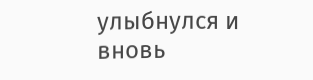улыбнулся и вновь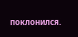поклонился.